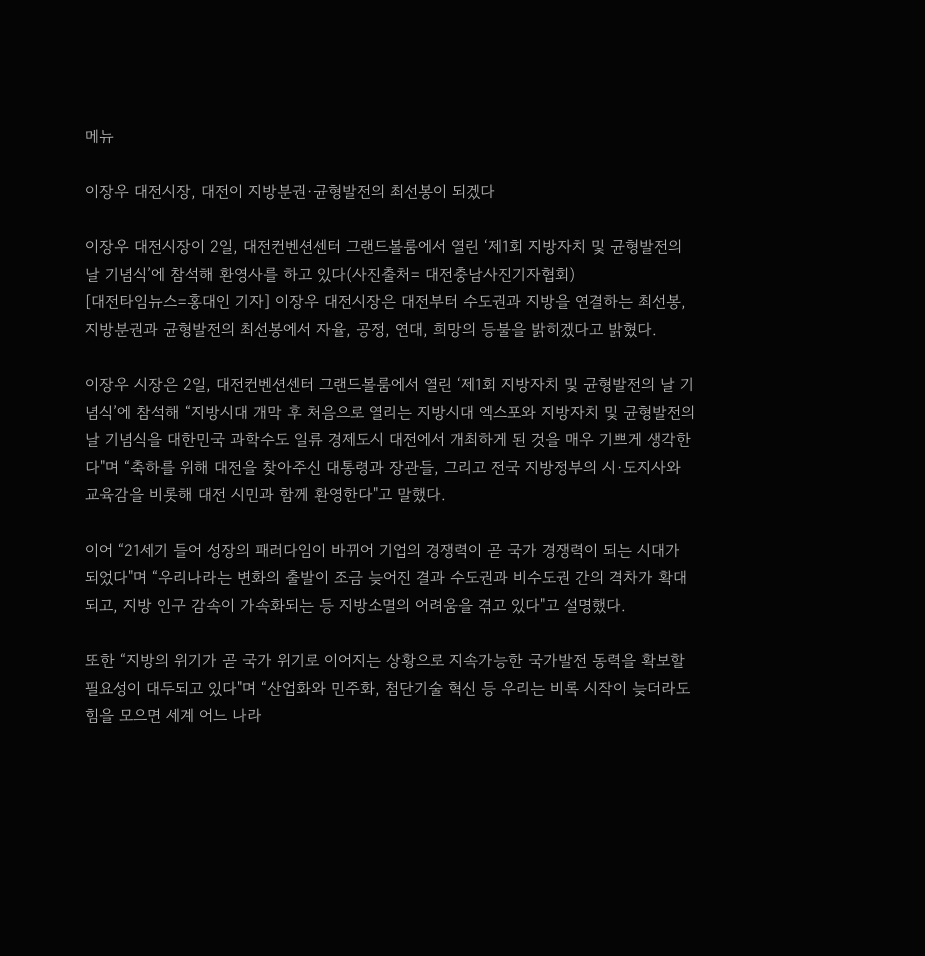메뉴

이장우 대전시장, 대전이 지방분권·균형발전의 최선봉이 되겠다

이장우 대전시장이 2일, 대전컨벤션센터 그랜드볼룸에서 열린 ‘제1회 지방자치 및 균형발전의 날 기념식’에 참석해 환영사를 하고 있다(사진출처= 대전충남사진기자협회)
[대전타임뉴스=홍대인 기자] 이장우 대전시장은 대전부터 수도권과 지방을 연결하는 최선봉, 지방분권과 균형발전의 최선봉에서 자율, 공정, 연대, 희망의 등불을 밝히겠다고 밝혔다.

이장우 시장은 2일, 대전컨벤션센터 그랜드볼룸에서 열린 ‘제1회 지방자치 및 균형발전의 날 기념식’에 참석해 “지방시대 개막 후 처음으로 열리는 지방시대 엑스포와 지방자치 및 균형발전의 날 기념식을 대한민국 과학수도 일류 경제도시 대전에서 개최하게 된 것을 매우 기쁘게 생각한다"며 “축하를 위해 대전을 찾아주신 대통령과 장관들, 그리고 전국 지방정부의 시·도지사와 교육감을 비롯해 대전 시민과 함께 환영한다"고 말했다.

이어 “21세기 들어 성장의 패러다임이 바뀌어 기업의 경쟁력이 곧 국가 경쟁력이 되는 시대가 되었다"며 “우리나라는 변화의 출발이 조금 늦어진 결과 수도권과 비수도권 간의 격차가 확대되고, 지방 인구 감속이 가속화되는 등 지방소멸의 어려움을 겪고 있다"고 설명했다.

또한 “지방의 위기가 곧 국가 위기로 이어지는 상황으로 지속가능한 국가발전 동력을 확보할 필요성이 대두되고 있다"며 “산업화와 민주화, 첨단기술 혁신 등 우리는 비록 시작이 늦더라도 힘을 모으면 세계 어느 나라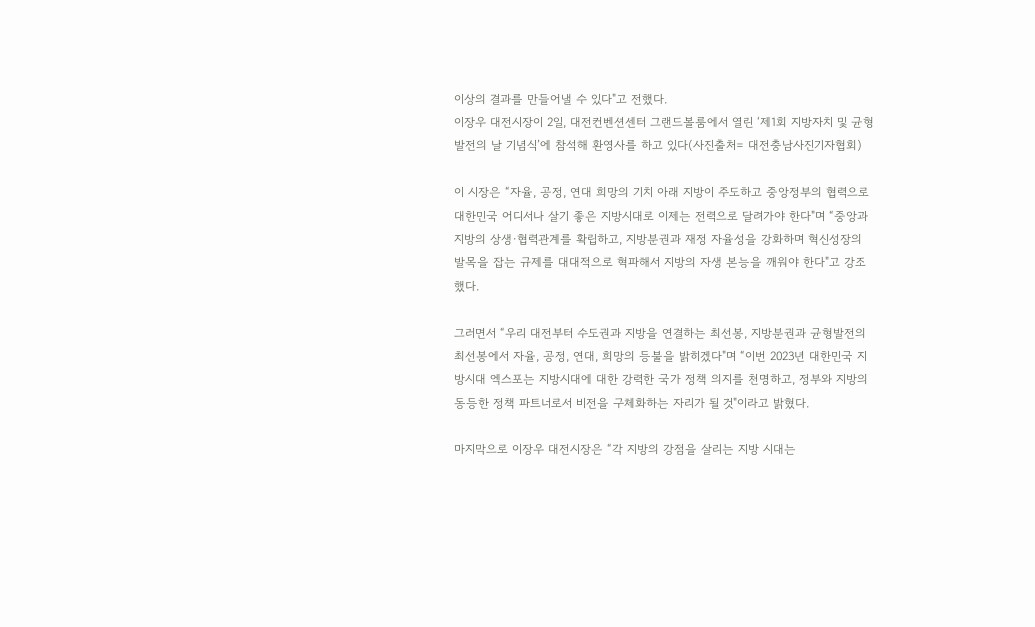이상의 결과를 만들어낼 수 있다"고 전했다.
이장우 대전시장이 2일, 대전컨벤션센터 그랜드볼룸에서 열린 ‘제1회 지방자치 및 균형발전의 날 기념식’에 참석해 환영사를 하고 있다(사진출처= 대전충남사진기자협회)

이 시장은 “자율, 공정, 연대 희망의 기치 아래 지방이 주도하고 중앙정부의 협력으로 대한민국 어디서나 살기 좋은 지방시대로 이제는 전력으로 달려가야 한다"며 “중앙과 지방의 상생·협력관계를 확립하고, 지방분권과 재정 자율성을 강화하며 혁신성장의 발목을 잡는 규제를 대대적으로 혁파해서 지방의 자생 본능을 깨워야 한다"고 강조했다.

그러면서 “우리 대전부터 수도권과 지방을 연결하는 최선봉, 지방분권과 균형발전의 최선봉에서 자율, 공정, 연대, 희망의 등불을 밝히겠다"며 “이번 2023년 대한민국 지방시대 엑스포는 지방시대에 대한 강력한 국가 정책 의지를 천명하고, 정부와 지방의 동등한 정책 파트너로서 비전을 구체화하는 자리가 될 것"이라고 밝혔다.

마지막으로 이장우 대전시장은 “각 지방의 강점을 살리는 지방 시대는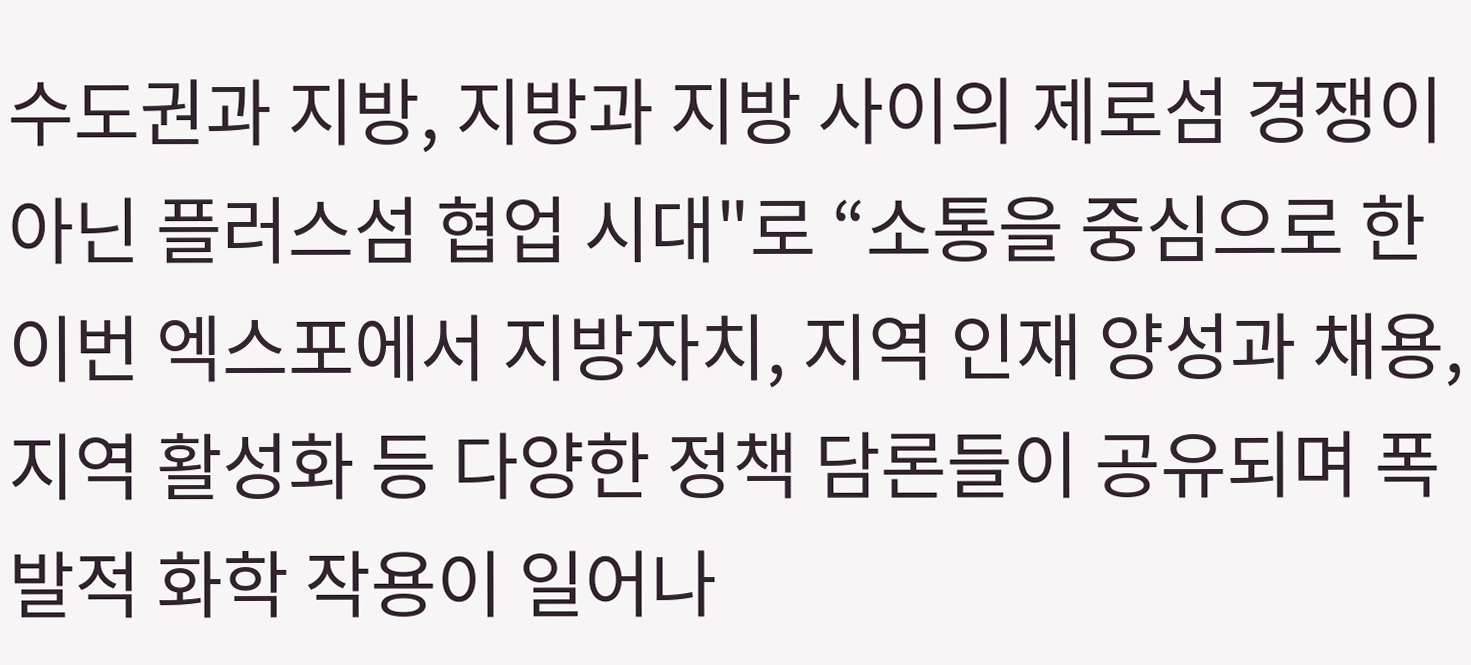수도권과 지방, 지방과 지방 사이의 제로섬 경쟁이 아닌 플러스섬 협업 시대"로 “소통을 중심으로 한 이번 엑스포에서 지방자치, 지역 인재 양성과 채용, 지역 활성화 등 다양한 정책 담론들이 공유되며 폭발적 화학 작용이 일어나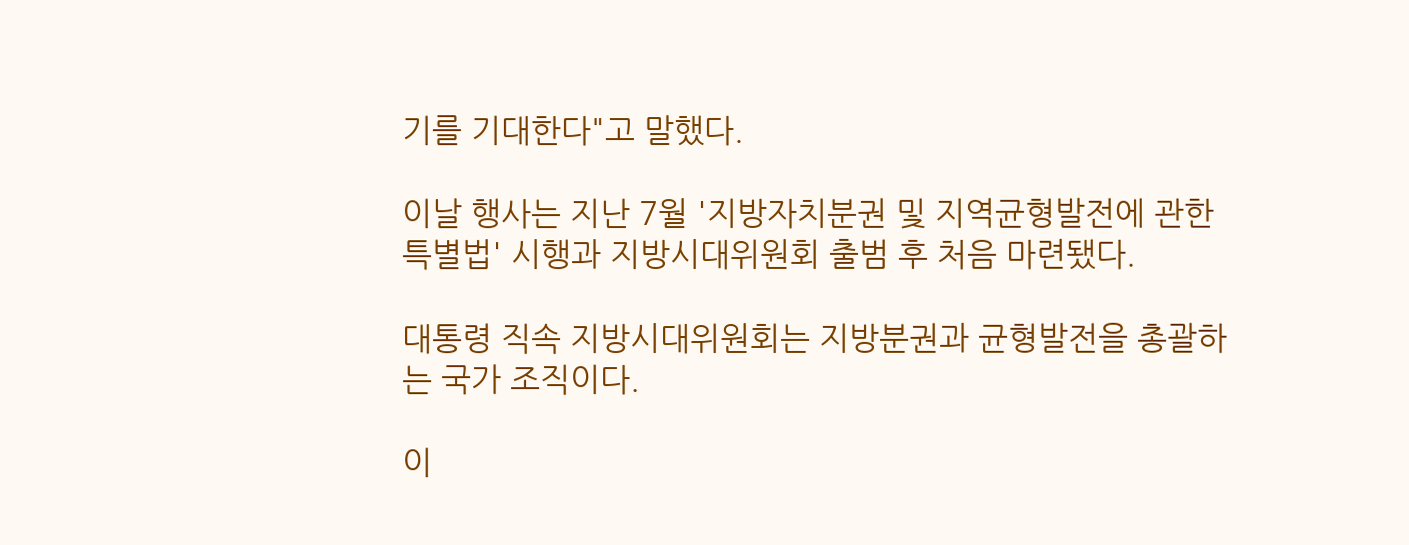기를 기대한다"고 말했다.

이날 행사는 지난 7월 '지방자치분권 및 지역균형발전에 관한 특별법' 시행과 지방시대위원회 출범 후 처음 마련됐다.

대통령 직속 지방시대위원회는 지방분권과 균형발전을 총괄하는 국가 조직이다.

이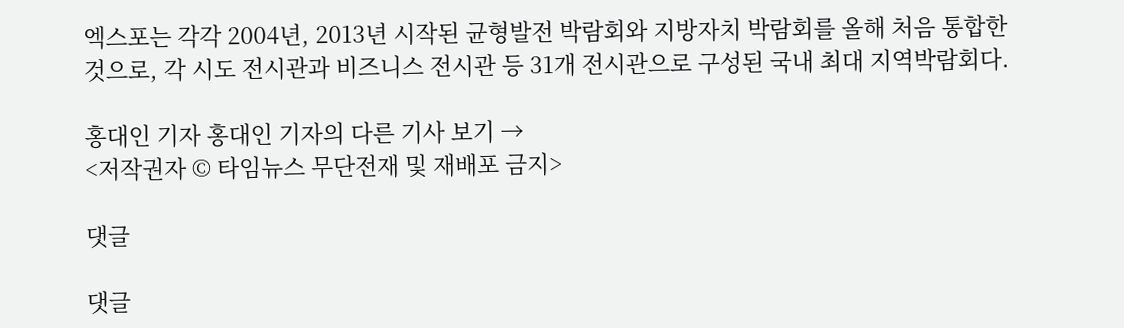엑스포는 각각 2004년, 2013년 시작된 균형발전 박람회와 지방자치 박람회를 올해 처음 통합한 것으로, 각 시도 전시관과 비즈니스 전시관 등 31개 전시관으로 구성된 국내 최대 지역박람회다.

홍대인 기자 홍대인 기자의 다른 기사 보기 →
<저작권자 © 타임뉴스 무단전재 및 재배포 금지>

댓글

댓글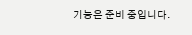기능은 준비 중입니다.